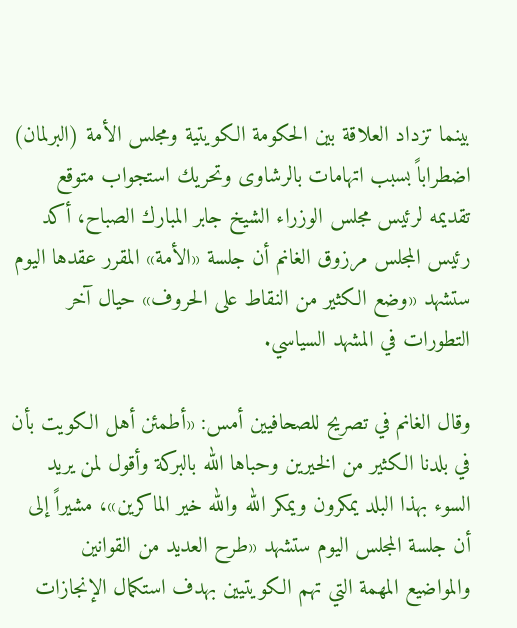بينما تزداد العلاقة بين الحكومة الكويتية ومجلس الأمة (البرلمان) اضطراباً بسبب اتهامات بالرشاوى وتحريك استجواب متوقع تقديمه لرئيس مجلس الوزراء الشيخ جابر المبارك الصباح، أكد رئيس المجلس مرزوق الغانم أن جلسة «الأمة» المقرر عقدها اليوم ستشهد «وضع الكثير من النقاط على الحروف» حيال آخر التطورات في المشهد السياسي.

وقال الغانم في تصريح للصحافيين أمس: «أطمئن أهل الكويت بأن في بلدنا الكثير من الخيرين وحباها الله بالبركة وأقول لمن يريد السوء بهذا البلد يمكرون ويمكر الله والله خير الماكرين»، مشيراً إلى أن جلسة المجلس اليوم ستشهد «طرح العديد من القوانين والمواضيع المهمة التي تهم الكويتيين بهدف استكمال الإنجازات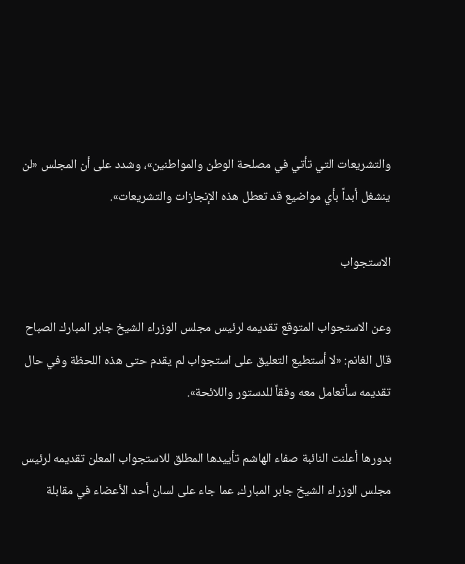والتشريعات التي تأتي في مصلحة الوطن والمواطنين»، وشدد على أن المجلس «لن ينشغل أبداً بأي مواضيع قد تعطل هذه الإنجازات والتشريعات».

الاستجواب

وعن الاستجواب المتوقع تقديمه لرئيس مجلس الوزراء الشيخ جابر المبارك الصباح قال الغانم: «لا أستطيع التعليق على استجواب لم يقدم حتى هذه اللحظة وفي حال تقديمه سأتعامل معه وفقاً للدستور واللائحة».

بدورها أعلنت النائبة صفاء الهاشم تأييدها المطلق للاستجواب المعلن تقديمه لرئيس مجلس الوزراء الشيخ جابر المبارك، عما جاء على لسان أحد الأعضاء في مقابلة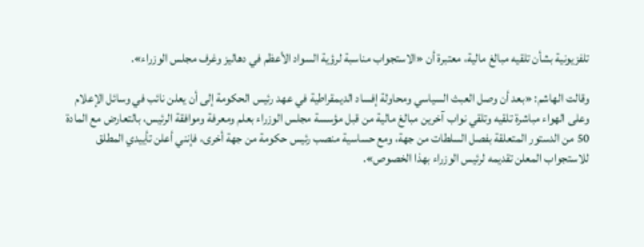تلفزيونية بشأن تلقيه مبالغ مالية، معتبرة أن «الاستجواب مناسبة لرؤية السواد الأعظم في دهاليز وغرف مجلس الوزراء».

وقالت الهاشم: «بعد أن وصل العبث السياسي ومحاولة إفساد الديمقراطية في عهد رئيس الحكومة إلى أن يعلن نائب في وسائل الإعلام وعلى الهواء مباشرة تلقيه وتلقي نواب آخرين مبالغ مالية من قبل مؤسسة مجلس الوزراء بعلم ومعرفة وموافقة الرئيس، بالتعارض مع المادة 50 من الدستور المتعلقة بفصل السلطات من جهة، ومع حساسية منصب رئيس حكومة من جهة أخرى، فإنني أعلن تأييدي المطلق للاستجواب المعلن تقديمه لرئيس الوزراء بهذا الخصوص».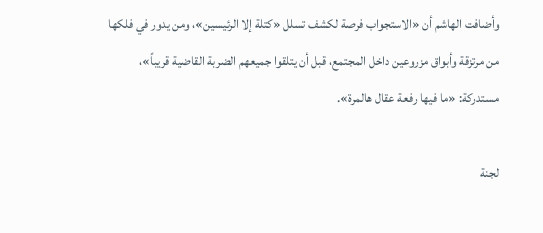وأضافت الهاشم أن «الاستجواب فرصة لكشف تسلل «كتلة إلا الرئيسين»، ومن يدور في فلكها من مرتزقة وأبواق مزروعين داخل المجتمع، قبل أن يتلقوا جميعهم الضربة القاضية قريباً»، مستدركة: «ما فيها رفعة عقال هالمرة».

لجنة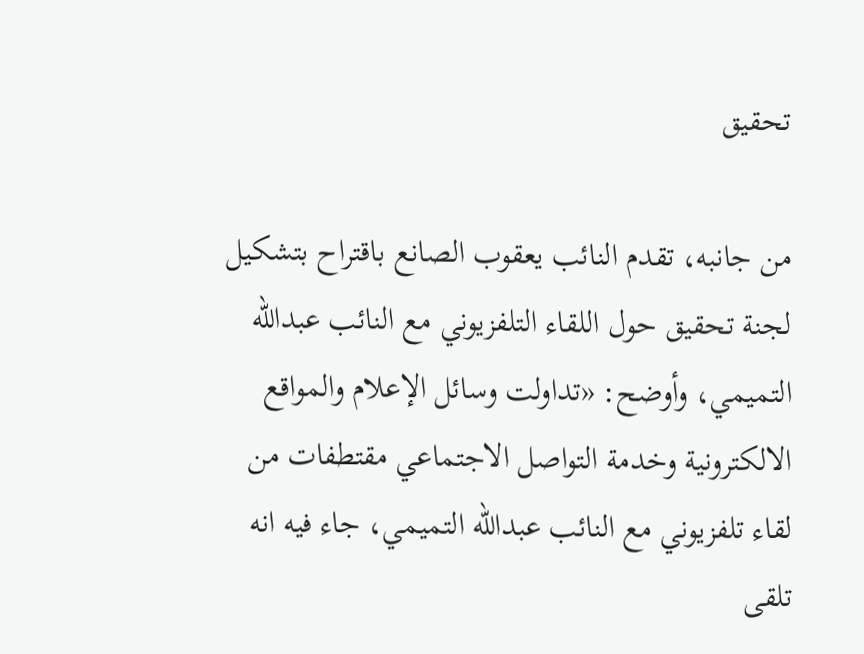تحقيق

من جانبه، تقدم النائب يعقوب الصانع باقتراح بتشكيل لجنة تحقيق حول اللقاء التلفزيوني مع النائب عبدالله التميمي، وأوضح: «تداولت وسائل الإعلام والمواقع الالكترونية وخدمة التواصل الاجتماعي مقتطفات من لقاء تلفزيوني مع النائب عبدالله التميمي، جاء فيه انه تلقى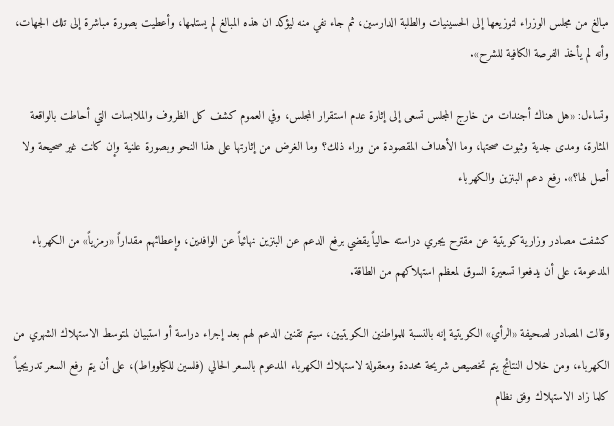مبالغ من مجلس الوزراء لتوزيعها إلى الحسينيات والطلبة الدارسين، ثم جاء نفي منه ليؤكد ان هذه المبالغ لم يستلمها، وأعطيت بصورة مباشرة إلى تلك الجهات، وأنه لم يأخذ الفرصة الكافية للشرح».

وتساءل: «هل هناك أجندات من خارج المجلس تسعى إلى إثارة عدم استقرار المجلس، وفي العموم كشف كل الظروف والملابسات التي أحاطت بالواقعة المثارة، ومدى جدية وثبوت صحتها، وما الأهداف المقصودة من وراء ذلك؟ وما الغرض من إثارتها على هذا النحو وبصورة علنية وإن كانت غير صحيحة ولا أصل لها؟». رفع دعم البنزين والكهرباء

كشفت مصادر وزارية كويتية عن مقترح يجري دراسته حالياً يقضي برفع الدعم عن البنزين نهائياً عن الوافدين، وإعطائهم مقداراً «رمزياً» من الكهرباء المدعومة، على أن يدفعوا تسعيرة السوق لمعظم استهلاكهم من الطاقة.

وقالت المصادر لصحيفة «الرأي» الكويتية إنه بالنسبة للمواطنين الكويتيين، سيتم تقنين الدعم لهم بعد إجراء دراسة أو استبيان لمتوسط الاستهلاك الشهري من الكهرباء، ومن خلال النتائج يتم تخصيص شريحة محددة ومعقولة لاستهلاك الكهرباء المدعوم بالسعر الحالي (فلسين للكيلوواط)، على أن يتم رفع السعر تدريجياً كلما زاد الاستهلاك وفق نظام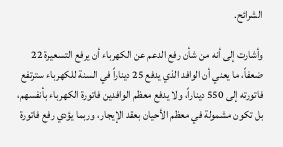الشرائح.

وأشارت إلى أنه من شأن رفع الدعم عن الكهرباء أن يرفع التسعيرة 22 ضعفاً، ما يعني أن الوافد الذي يدفع 25 ديناراً في السنة للكهرباء سترتفع فاتورته إلى 550 ديناراً، ولا يدفع معظم الوافدين فاتورة الكهرباء بأنفسهم، بل تكون مشمولة في معظم الأحيان بعقد الإيجار، وربما يؤدي رفع فاتورة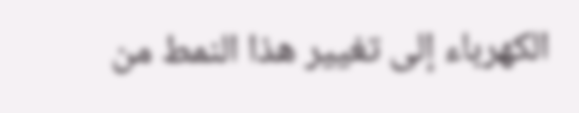الكهرباء إلى تغيير هذا النمط من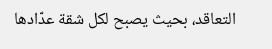التعاقد، بحيث يصبح لكل شقة عدّادها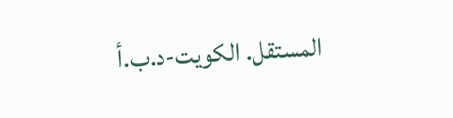المستقل. الكويت-د.ب.أ